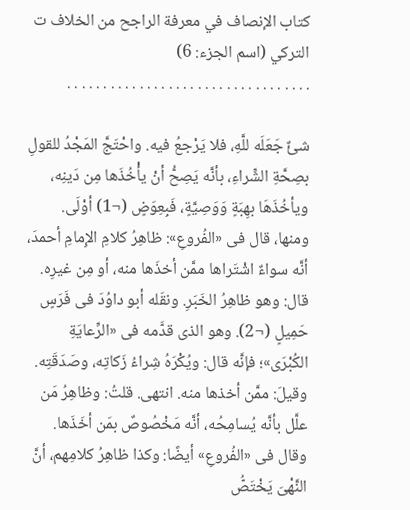كتاب الإنصاف في معرفة الراجح من الخلاف ت التركي (اسم الجزء: 6)
. . . . . . . . . . . . . . . . . . . . . . . . . . . . . . . . . .

شئٌ جَعَلَه للَّهِ، فلا يَرْجعُ فيه. واحْتَجَّ المَجْدُ للقولِ بصِحَّةِ الشِّراءِ، بأنَّه يَصِحُّ أنْ يأْخُذَها مِن دَينِه، ويأخُذَهَا بهِبَةٍ وَوَصِيَّةٍ، فَبِعِوَضٍ (¬1) أوْلَى. ومنها، قال فى «الفُروعِ»: ظاهِرُ كلامِ الإِمامِ أحمدَ، أنَّه سواءٌ اشْتَراها ممَّن أخذَها منه، أو مِن غيرِه. قال: وهو ظاهِرُ الخَبَرِ. ونقَله أبو داوُدَ فى فَرَسٍ حَمِيلٍ (¬2). وهو الذى قدَّمه فى «الرِّعايَةِ الكُبْرَى»؛ فإنَّه قال: ويُكْرَهُ شِراءُ زَكاتِه، وصَدَقَتِه. وقيلَ: ممَّن أخذها منه. انتهى. قلتُ: وظاهِرُ مَن علَّل بأنَّه يُسامِحُه، أنَّه مَخْصُوصٌ بمَن أخَذَها. وقال فى «الفُروعِ» أيضًا: وكذا ظاهِرُ كلامِهم، أنَّ النَّهْىَ يَخْتَصُّ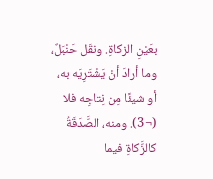بعَيْنِ الزكاةِ. ونقَل حَنْبَلٌ، وما أرادَ أنْ يَشْتَرِيَه به، أو شيئًا مِن نِتاجِه فلا (¬3). ومنه، الصَّدَقَةُ كالزَّكاةِ فيما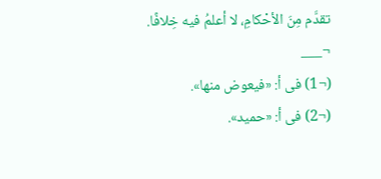تقدَّم مِنَ الأحْكامِ، لا أعلمُ فيه خِلافًا.
¬___
(¬1) فى أ: «فيعوض منها».
(¬2) فى أ: «حميد».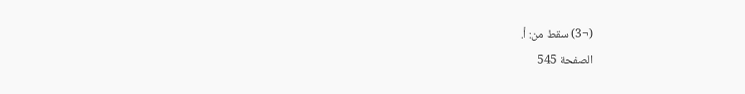(¬3) سقط من: أ.
الصفحة 545